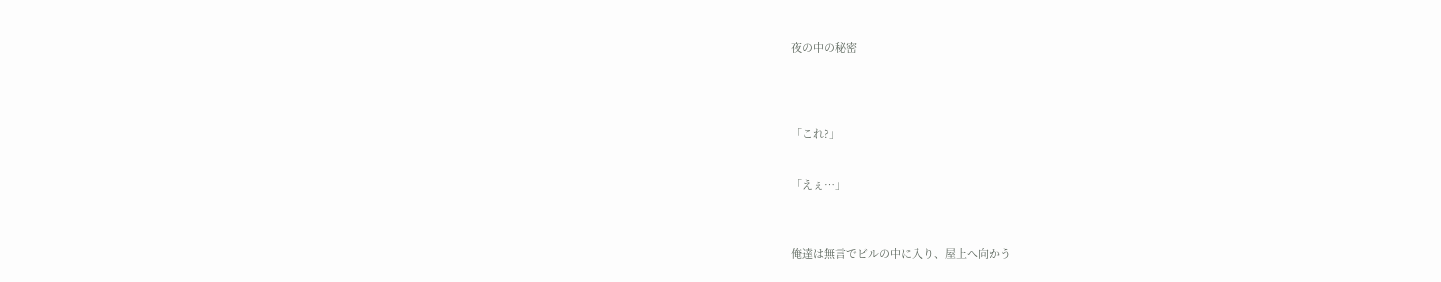夜の中の秘密




「これ?」


「えぇ…」



俺達は無言でビルの中に入り、屋上へ向かう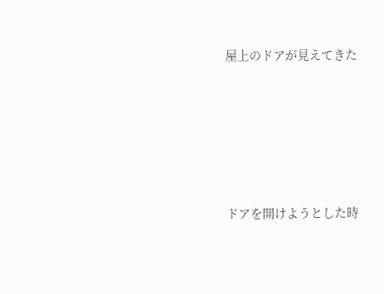屋上のドアが見えてきた







ドアを開けようとした時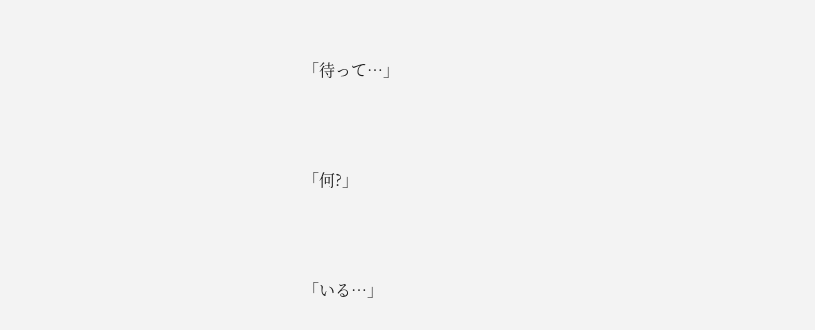「待って…」



「何?」



「いる…」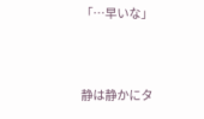「…早いな」




静は静かにタ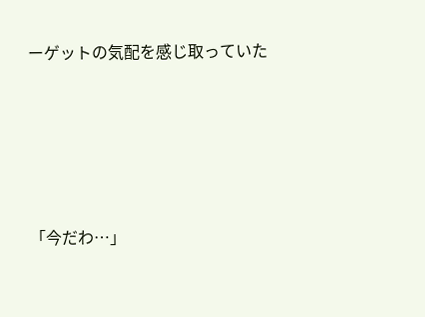ーゲットの気配を感じ取っていた








「今だわ…」